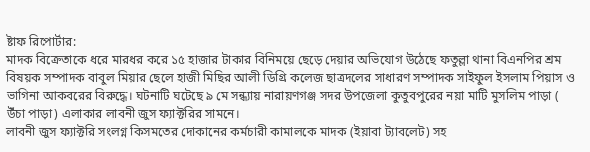ষ্টাফ রিপোর্টার:
মাদক বিক্রেতাকে ধরে মারধর করে ১৫ হাজার টাকার বিনিময়ে ছেড়ে দেয়ার অভিযোগ উঠেছে ফতুল্লা থানা বিএনপির শ্রম বিষয়ক সম্পাদক বাবুল মিয়ার ছেলে হাজী মিছির আলী ডিগ্রি কলেজ ছাত্রদলের সাধারণ সম্পাদক সাইফুল ইসলাম পিয়াস ও ভাগিনা আকবরের বিরুদ্ধে। ঘটনাটি ঘটেছে ৯ মে সন্ধ্যায় নারায়ণগঞ্জ সদর উপজেলা কুতুবপুরের নয়া মাটি মুসলিম পাড়া ( উঁচা পাড়া) এলাকার লাবনী জুস ফ্যাক্টরির সামনে।
লাবনী জুস ফ্যাক্টরি সংলগ্ন কিসমতের দোকানের কর্মচারী কামালকে মাদক (ইয়াবা ট্যাবলেট) সহ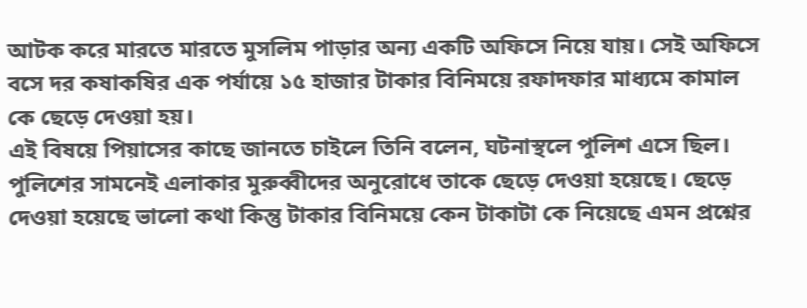আটক করে মারতে মারতে মুসলিম পাড়ার অন্য একটি অফিসে নিয়ে যায়। সেই অফিসে বসে দর কষাকষির এক পর্যায়ে ১৫ হাজার টাকার বিনিময়ে রফাদফার মাধ্যমে কামাল কে ছেড়ে দেওয়া হয়।
এই বিষয়ে পিয়াসের কাছে জানতে চাইলে তিনি বলেন, ঘটনাস্থলে পুলিশ এসে ছিল। পুলিশের সামনেই এলাকার মুরুব্বীদের অনুরোধে তাকে ছেড়ে দেওয়া হয়েছে। ছেড়ে দেওয়া হয়েছে ভালো কথা কিন্তু টাকার বিনিময়ে কেন টাকাটা কে নিয়েছে এমন প্রশ্নের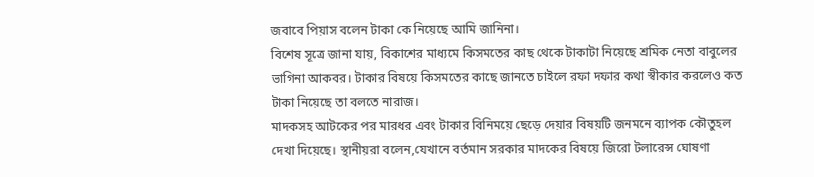জবাবে পিয়াস বলেন টাকা কে নিয়েছে আমি জানিনা।
বিশেষ সূত্রে জানা যায়, বিকাশের মাধ্যমে কিসমতের কাছ থেকে টাকাটা নিয়েছে শ্রমিক নেতা বাবুলের ভাগিনা আকবর। টাকার বিষয়ে কিসমতের কাছে জানতে চাইলে রফা দফার কথা স্বীকার করলেও কত টাকা নিয়েছে তা বলতে নারাজ।
মাদকসহ আটকের পর মারধর এবং টাকার বিনিময়ে ছেড়ে দেয়ার বিষয়টি জনমনে ব্যাপক কৌতুহল দেখা দিয়েছে। স্থানীয়রা বলেন,যেখানে বর্তমান সরকার মাদকের বিষয়ে জিরো টলারেন্স ঘোষণা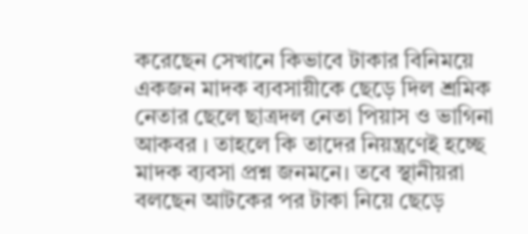করেছেন সেখানে কিভাবে টাকার বিনিময়ে একজন মাদক ব্যবসায়ীকে ছেড়ে দিল শ্রমিক নেতার ছেলে ছাত্রদল নেতা পিয়াস ও ভাগিনা আকবর । তাহলে কি তাদের নিয়ন্ত্রণেই হচ্ছে মাদক ব্যবসা প্রশ্ন জনমনে। তবে স্থানীয়রা বলছেন আটকের পর টাকা নিয়ে ছেড়ে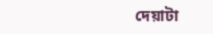দেয়াটা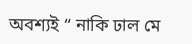অবশ্যই “ নাকি ঢাল মে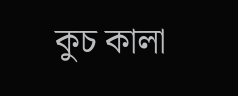কুচ কালা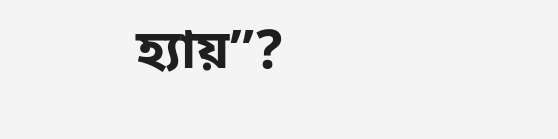হ্যায়”?